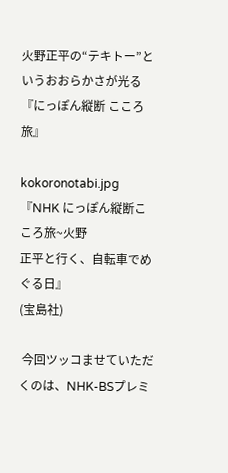火野正平の“テキトー”というおおらかさが光る『にっぽん縦断 こころ旅』

kokoronotabi.jpg
『NHK にっぽん縦断こころ旅~火野
正平と行く、自転車でめぐる日』
(宝島社)

 今回ツッコませていただくのは、NHK-BSプレミ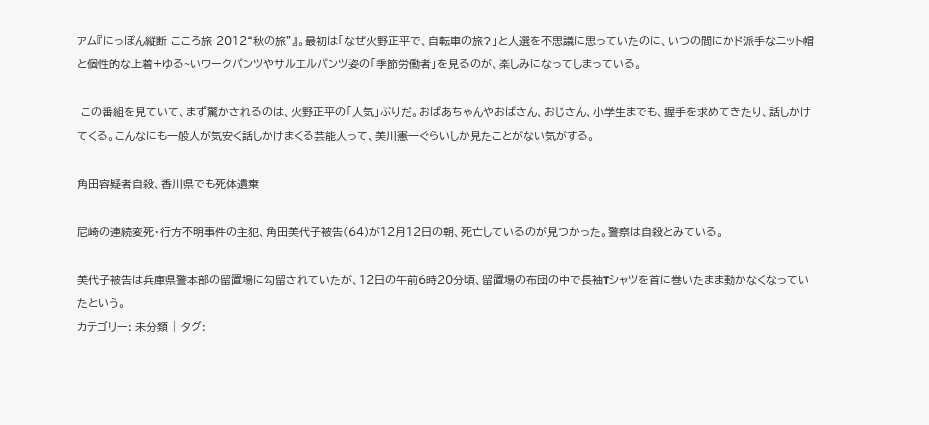アム『にっぽん縦断 こころ旅 2012“秋の旅”』。最初は「なぜ火野正平で、自転車の旅?」と人選を不思議に思っていたのに、いつの間にかド派手なニット帽と個性的な上着+ゆる~いワークパンツやサルエルパンツ姿の「季節労働者」を見るのが、楽しみになってしまっている。

 この番組を見ていて、まず驚かされるのは、火野正平の「人気」ぶりだ。おばあちゃんやおばさん、おじさん、小学生までも、握手を求めてきたり、話しかけてくる。こんなにも一般人が気安く話しかけまくる芸能人って、美川憲一ぐらいしか見たことがない気がする。

角田容疑者自殺、香川県でも死体遺棄

尼崎の連続変死・行方不明事件の主犯、角田美代子被告(64)が12月12日の朝、死亡しているのが見つかった。警察は自殺とみている。

美代子被告は兵庫県警本部の留置場に勾留されていたが、12日の午前6時20分頃、留置場の布団の中で長袖Tシャツを首に巻いたまま動かなくなっていたという。
カテゴリー: 未分類 | タグ: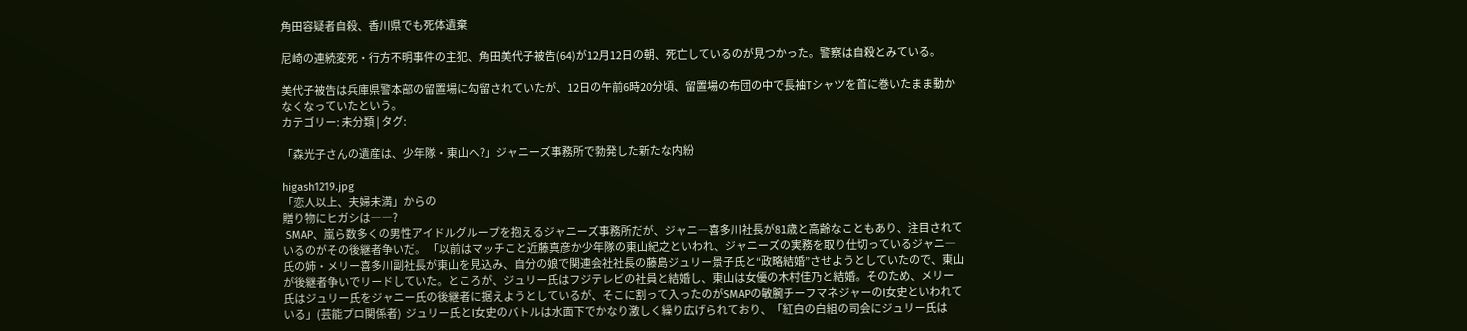角田容疑者自殺、香川県でも死体遺棄

尼崎の連続変死・行方不明事件の主犯、角田美代子被告(64)が12月12日の朝、死亡しているのが見つかった。警察は自殺とみている。

美代子被告は兵庫県警本部の留置場に勾留されていたが、12日の午前6時20分頃、留置場の布団の中で長袖Tシャツを首に巻いたまま動かなくなっていたという。
カテゴリー: 未分類 | タグ:

「森光子さんの遺産は、少年隊・東山へ?」ジャニーズ事務所で勃発した新たな内紛

higash1219.jpg
「恋人以上、夫婦未満」からの
贈り物にヒガシは――?
 SMAP、嵐ら数多くの男性アイドルグループを抱えるジャニーズ事務所だが、ジャニ―喜多川社長が81歳と高齢なこともあり、注目されているのがその後継者争いだ。 「以前はマッチこと近藤真彦か少年隊の東山紀之といわれ、ジャニーズの実務を取り仕切っているジャニ―氏の姉・メリー喜多川副社長が東山を見込み、自分の娘で関連会社社長の藤島ジュリー景子氏と“政略結婚”させようとしていたので、東山が後継者争いでリードしていた。ところが、ジュリー氏はフジテレビの社員と結婚し、東山は女優の木村佳乃と結婚。そのため、メリー氏はジュリー氏をジャニー氏の後継者に据えようとしているが、そこに割って入ったのがSMAPの敏腕チーフマネジャーのI女史といわれている」(芸能プロ関係者)  ジュリー氏とI女史のバトルは水面下でかなり激しく繰り広げられており、「紅白の白組の司会にジュリー氏は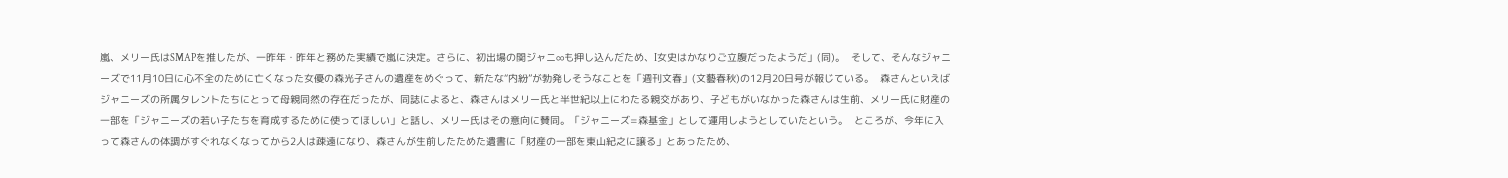嵐、メリー氏はSMAPを推したが、一昨年・昨年と務めた実績で嵐に決定。さらに、初出場の関ジャニ∞も押し込んだため、I女史はかなりご立腹だったようだ」(同)。  そして、そんなジャニーズで11月10日に心不全のために亡くなった女優の森光子さんの遺産をめぐって、新たな“内紛”が勃発しそうなことを「週刊文春」(文藝春秋)の12月20日号が報じている。  森さんといえばジャニーズの所属タレントたちにとって母親同然の存在だったが、同誌によると、森さんはメリー氏と半世紀以上にわたる親交があり、子どもがいなかった森さんは生前、メリー氏に財産の一部を「ジャニーズの若い子たちを育成するために使ってほしい」と話し、メリー氏はその意向に賛同。「ジャニーズ=森基金」として運用しようとしていたという。  ところが、今年に入って森さんの体調がすぐれなくなってから2人は疎遠になり、森さんが生前したためた遺書に「財産の一部を東山紀之に譲る」とあったため、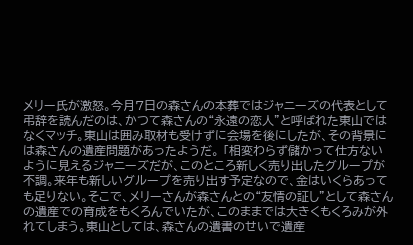メリー氏が激怒。今月7日の森さんの本葬ではジャニーズの代表として弔辞を読んだのは、かつて森さんの“永遠の恋人”と呼ばれた東山ではなくマッチ。東山は囲み取材も受けずに会場を後にしたが、その背景には森さんの遺産問題があったようだ。 「相変わらず儲かって仕方ないように見えるジャニーズだが、このところ新しく売り出したグループが不調。来年も新しいグループを売り出す予定なので、金はいくらあっても足りない。そこで、メリーさんが森さんとの“友情の証し”として森さんの遺産での育成をもくろんでいたが、このままでは大きくもくろみが外れてしまう。東山としては、森さんの遺書のせいで遺産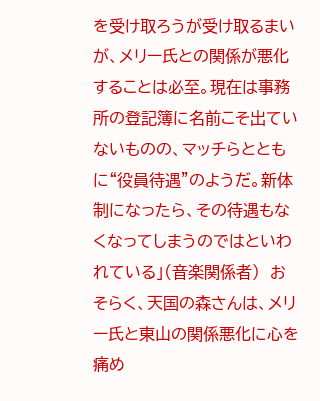を受け取ろうが受け取るまいが、メリー氏との関係が悪化することは必至。現在は事務所の登記簿に名前こそ出ていないものの、マッチらとともに“役員待遇”のようだ。新体制になったら、その待遇もなくなってしまうのではといわれている」(音楽関係者)  おそらく、天国の森さんは、メリー氏と東山の関係悪化に心を痛め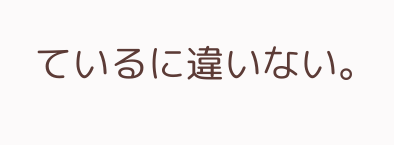ているに違いない。